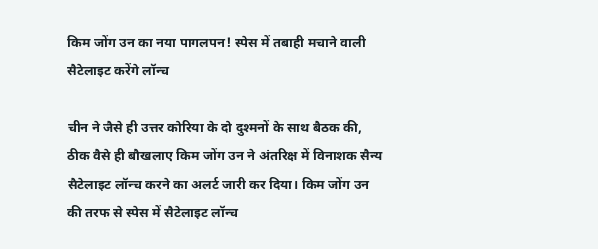किम जोंग उन का नया पागलपन! स्पेस में तबाही मचाने वाली सैटेलाइट करेंगे लॉन्च

चीन ने जैसे ही उत्तर कोरिया के दो दुश्मनों के साथ बैठक की, ठीक वैसे ही बौखलाए किम जोंग उन ने अंतरिक्ष में विनाशक सैन्य सैटेलाइट लॉन्च करने का अलर्ट जारी कर दिया। किम जोंग उन की तरफ से स्पेस में सैटेलाइट लॉन्च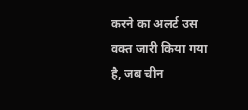करने का अलर्ट उस वक्त जारी किया गया है, जब चीन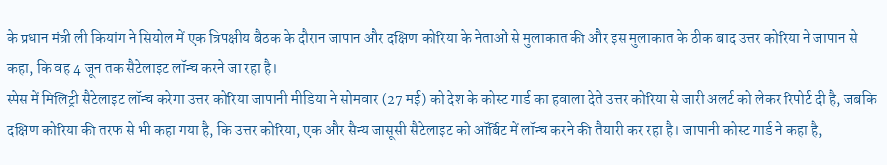के प्रधान मंत्री ली कियांग ने सियोल में एक त्रिपक्षीय बैठक के दौरान जापान और दक्षिण कोरिया के नेताओं से मुलाकात की और इस मुलाकात के ठीक बाद उत्तर कोरिया ने जापान से कहा, कि वह 4 जून तक सैटेलाइट लॉन्च करने जा रहा है।
स्पेस में मिलिट्री सैटेलाइट लॉन्च करेगा उत्तर कोरिया जापानी मीडिया ने सोमवार (27 मई) को देश के कोस्ट गार्ड का हवाला देते उत्तर कोरिया से जारी अलर्ट को लेकर रिपोर्ट दी है, जबकि दक्षिण कोरिया की तरफ से भी कहा गया है, कि उत्तर कोरिया, एक और सैन्य जासूसी सैटेलाइट को ऑर्बिट में लॉन्च करने की तैयारी कर रहा है। जापानी कोस्ट गार्ड ने कहा है,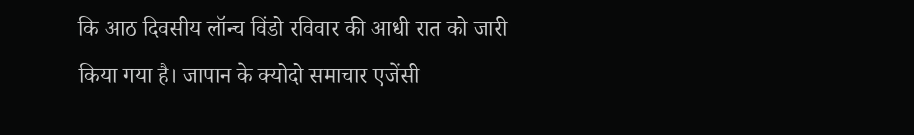कि आठ दिवसीय लॉन्च विंडो रविवार की आधी रात को जारी किया गया है। जापान के क्योदो समाचार एजेंसी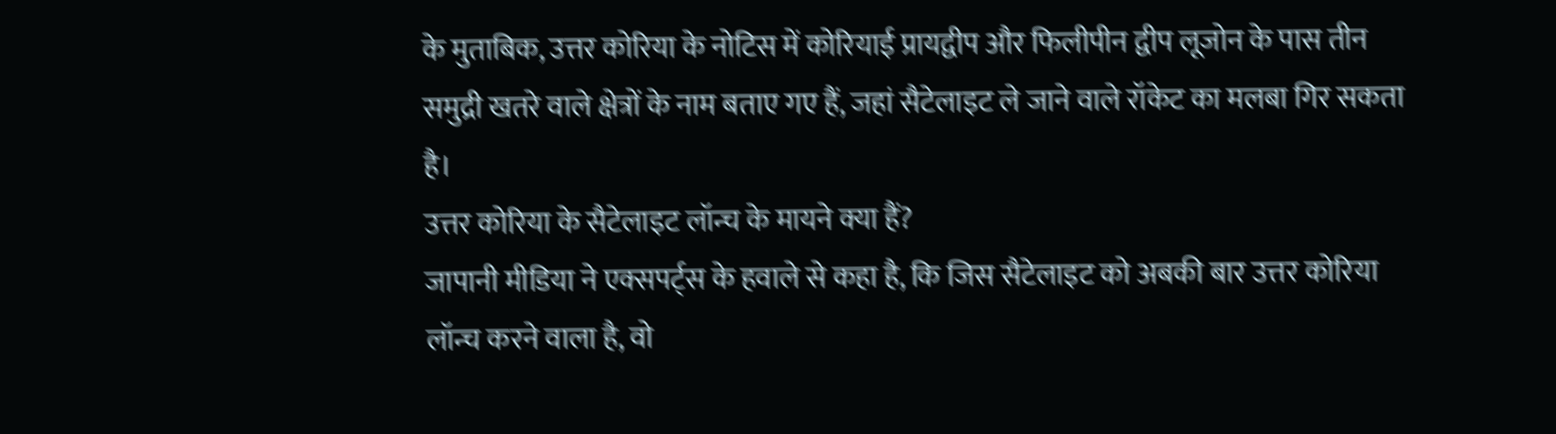के मुताबिक, उत्तर कोरिया के नोटिस में कोरियाई प्रायद्वीप और फिलीपीन द्वीप लूजोन के पास तीन समुद्री खतरे वाले क्षेत्रों के नाम बताए गए हैं, जहां सैटेलाइट ले जाने वाले रॉकेट का मलबा गिर सकता है।
उत्तर कोरिया के सैटेलाइट लॉन्च के मायने क्या हैं?
जापानी मीडिया ने एक्सपर्ट्स के हवाले से कहा है, कि जिस सैटेलाइट को अबकी बार उत्तर कोरिया लॉन्च करने वाला है, वो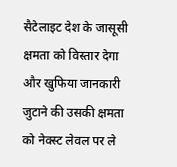सैटेलाइट देश के जासूसी क्षमता को विस्तार देगा और खुफिया जानकारी जुटाने की उसकी क्षमता को नेक्स्ट लेवल पर ले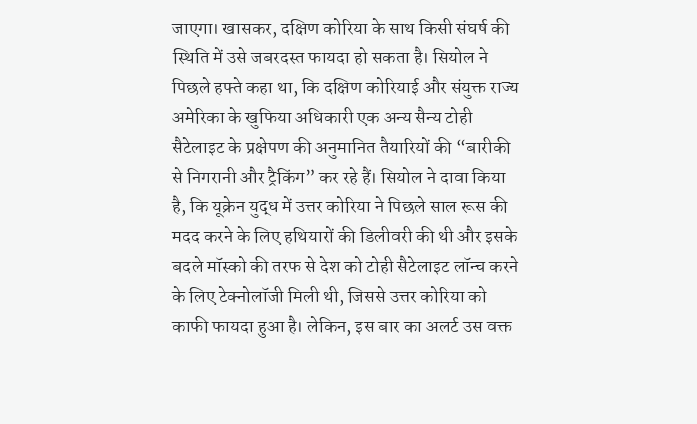जाएगा। खासकर, दक्षिण कोरिया के साथ किसी संघर्ष की स्थिति में उसे जबरदस्त फायदा हो सकता है। सियोल ने पिछले हफ्ते कहा था, कि दक्षिण कोरियाई और संयुक्त राज्य अमेरिका के खुफिया अधिकारी एक अन्य सैन्य टोही सैटेलाइट के प्रक्षेपण की अनुमानित तैयारियों की “बारीकी से निगरानी और ट्रैकिंग” कर रहे हैं। सियोल ने दावा किया है, कि यूक्रेन युद्ध में उत्तर कोरिया ने पिछले साल रूस की मदद करने के लिए हथियारों की डिलीवरी की थी और इसके बदले मॉस्को की तरफ से देश को टोही सैटेलाइट लॉन्च करने के लिए टेक्नोलॉजी मिली थी, जिससे उत्तर कोरिया को काफी फायदा हुआ है। लेकिन, इस बार का अलर्ट उस वक्त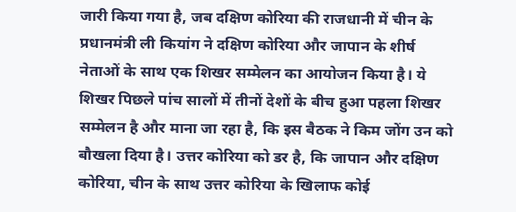जारी किया गया है, जब दक्षिण कोरिया की राजधानी में चीन के प्रधानमंत्री ली कियांग ने दक्षिण कोरिया और जापान के शीर्ष नेताओं के साथ एक शिखर सम्मेलन का आयोजन किया है। ये शिखर पिछले पांच सालों में तीनों देशों के बीच हुआ पहला शिखर सम्मेलन है और माना जा रहा है, कि इस बैठक ने किम जोंग उन को बौखला दिया है। उत्तर कोरिया को डर है, कि जापान और दक्षिण कोरिया, चीन के साथ उत्तर कोरिया के खिलाफ कोई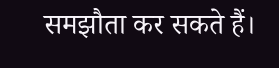समझौता कर सकते हैं।